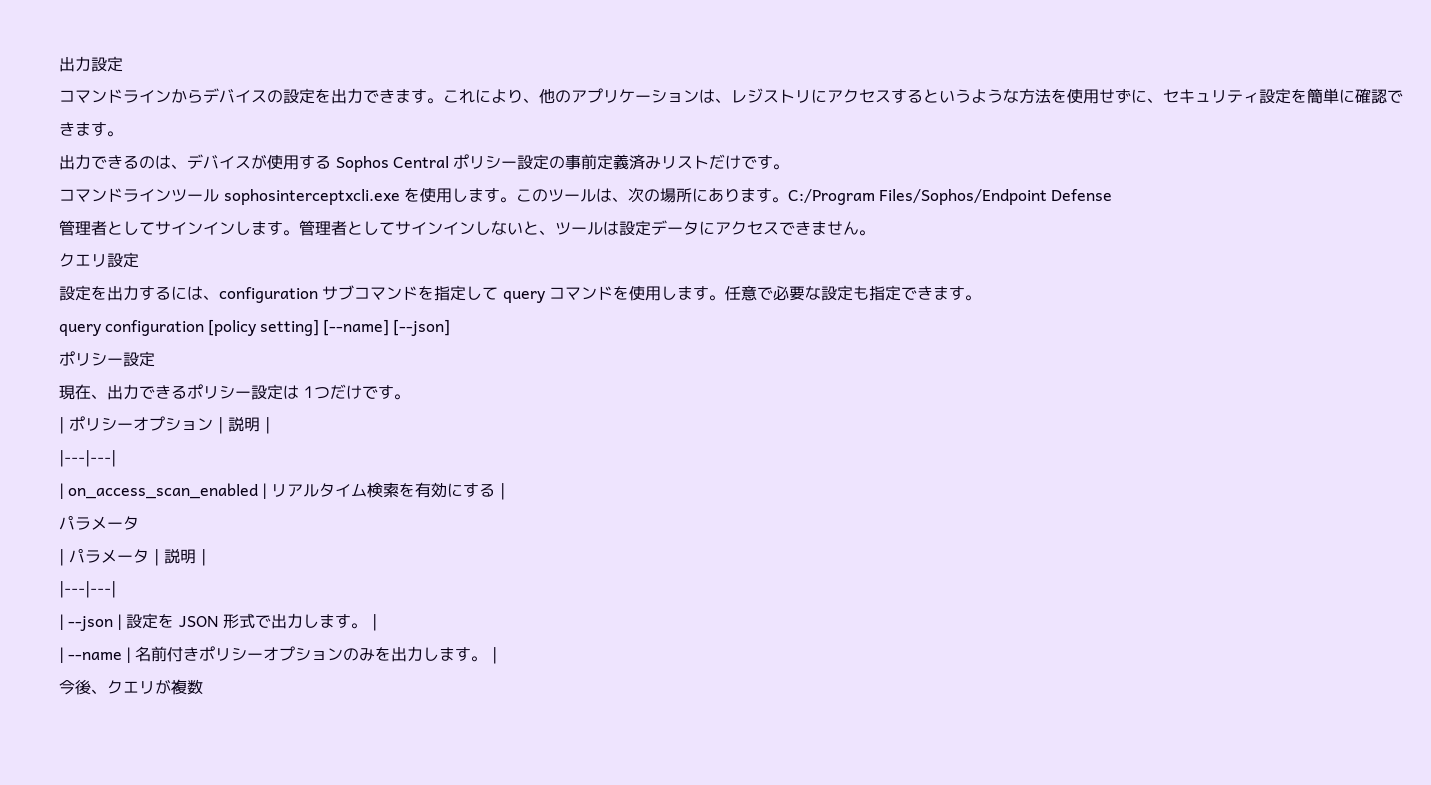出力設定
コマンドラインからデバイスの設定を出力できます。これにより、他のアプリケーションは、レジストリにアクセスするというような方法を使用せずに、セキュリティ設定を簡単に確認できます。
出力できるのは、デバイスが使用する Sophos Central ポリシー設定の事前定義済みリストだけです。
コマンドラインツール sophosinterceptxcli.exe を使用します。このツールは、次の場所にあります。C:/Program Files/Sophos/Endpoint Defense
管理者としてサインインします。管理者としてサインインしないと、ツールは設定データにアクセスできません。
クエリ設定
設定を出力するには、configuration サブコマンドを指定して query コマンドを使用します。任意で必要な設定も指定できます。
query configuration [policy setting] [--name] [--json]
ポリシー設定
現在、出力できるポリシー設定は 1つだけです。
| ポリシーオプション | 説明 |
|---|---|
| on_access_scan_enabled | リアルタイム検索を有効にする |
パラメータ
| パラメータ | 説明 |
|---|---|
| --json | 設定を JSON 形式で出力します。 |
| --name | 名前付きポリシーオプションのみを出力します。 |
今後、クエリが複数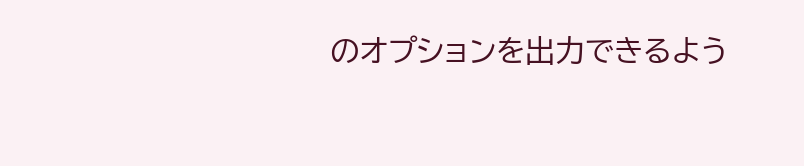のオプションを出力できるよう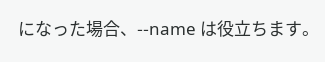になった場合、--name は役立ちます。